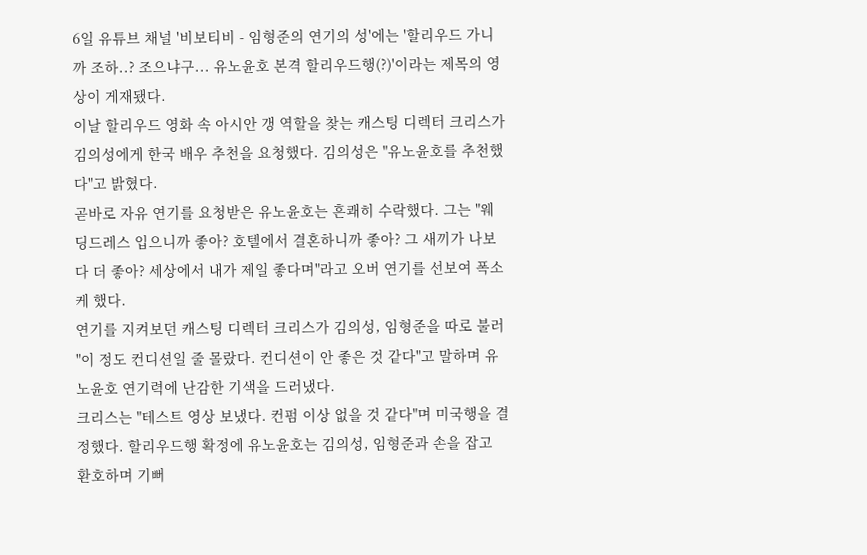6일 유튜브 채널 '비보티비 - 임형준의 연기의 성'에는 '할리우드 가니까 조하..? 조으냐구... 유노윤호 본격 할리우드행(?)'이라는 제목의 영상이 게재됐다.
이날 할리우드 영화 속 아시안 갱 역할을 찾는 캐스팅 디렉터 크리스가 김의성에게 한국 배우 추천을 요청했다. 김의성은 "유노윤호를 추천했다"고 밝혔다.
곧바로 자유 연기를 요청받은 유노윤호는 흔쾌히 수락했다. 그는 "웨딩드레스 입으니까 좋아? 호텔에서 결혼하니까 좋아? 그 새끼가 나보다 더 좋아? 세상에서 내가 제일 좋다며"라고 오버 연기를 선보여 폭소케 했다.
연기를 지켜보던 캐스팅 디렉터 크리스가 김의성, 임형준을 따로 불러 "이 정도 컨디션일 줄 몰랐다. 컨디션이 안 좋은 것 같다"고 말하며 유노윤호 연기력에 난감한 기색을 드러냈다.
크리스는 "테스트 영상 보냈다. 컨펌 이상 없을 것 같다"며 미국행을 결정했다. 할리우드행 확정에 유노윤호는 김의성, 임형준과 손을 잡고 환호하며 기뻐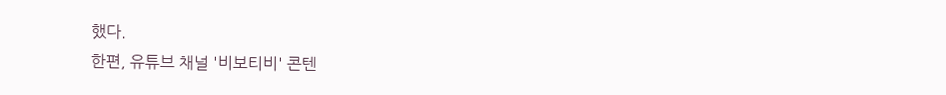했다.
한편, 유튜브 채널 '비보티비' 콘텐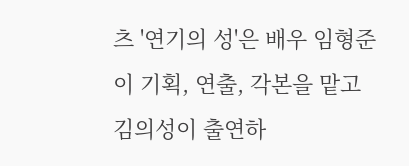츠 '연기의 성'은 배우 임형준이 기획, 연출, 각본을 맡고 김의성이 출연하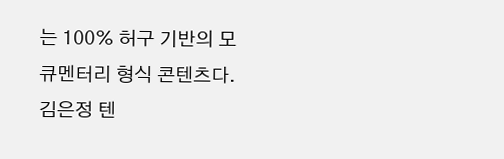는 100% 허구 기반의 모큐멘터리 형식 콘텐츠다.
김은정 텐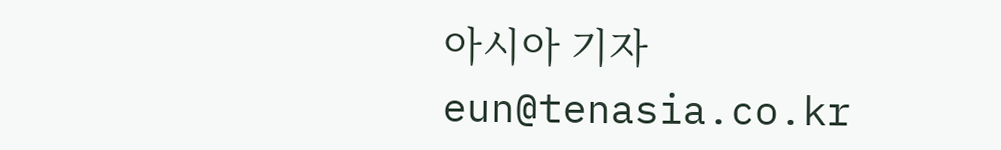아시아 기자 eun@tenasia.co.kr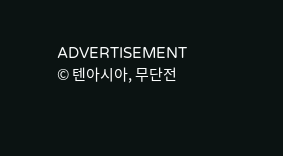ADVERTISEMENT
© 텐아시아, 무단전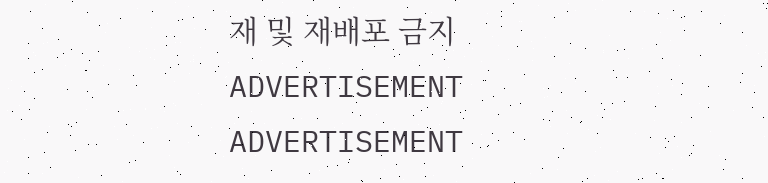재 및 재배포 금지
ADVERTISEMENT
ADVERTISEMENT